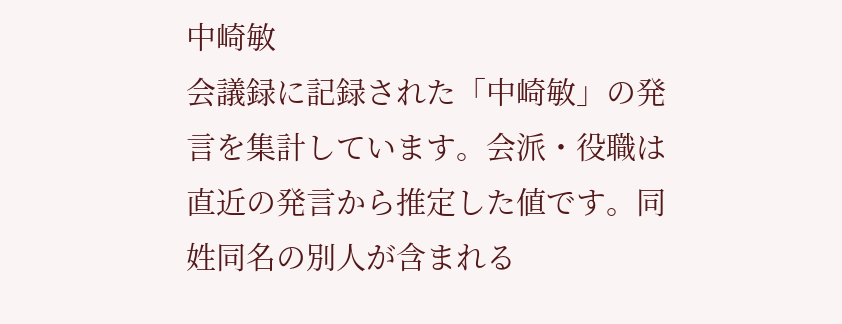中崎敏
会議録に記録された「中崎敏」の発言を集計しています。会派・役職は直近の発言から推定した値です。同姓同名の別人が含まれる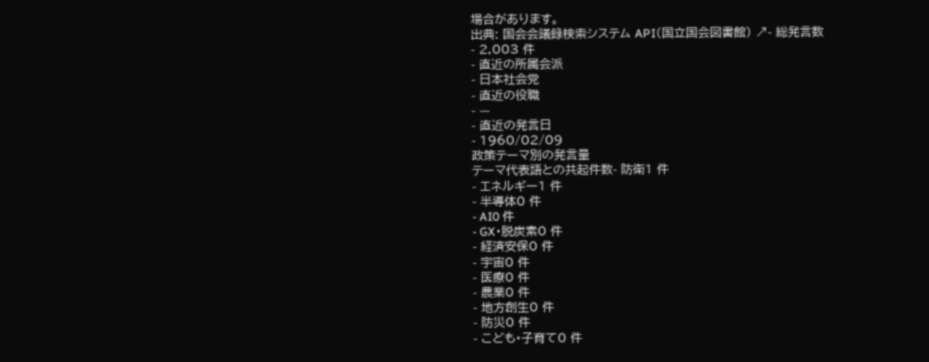場合があります。
出典: 国会会議録検索システム API(国立国会図書館) ↗- 総発言数
- 2,003 件
- 直近の所属会派
- 日本社会党
- 直近の役職
- —
- 直近の発言日
- 1960/02/09
政策テーマ別の発言量
テーマ代表語との共起件数- 防衛1 件
- エネルギー1 件
- 半導体0 件
- AI0 件
- GX・脱炭素0 件
- 経済安保0 件
- 宇宙0 件
- 医療0 件
- 農業0 件
- 地方創生0 件
- 防災0 件
- こども・子育て0 件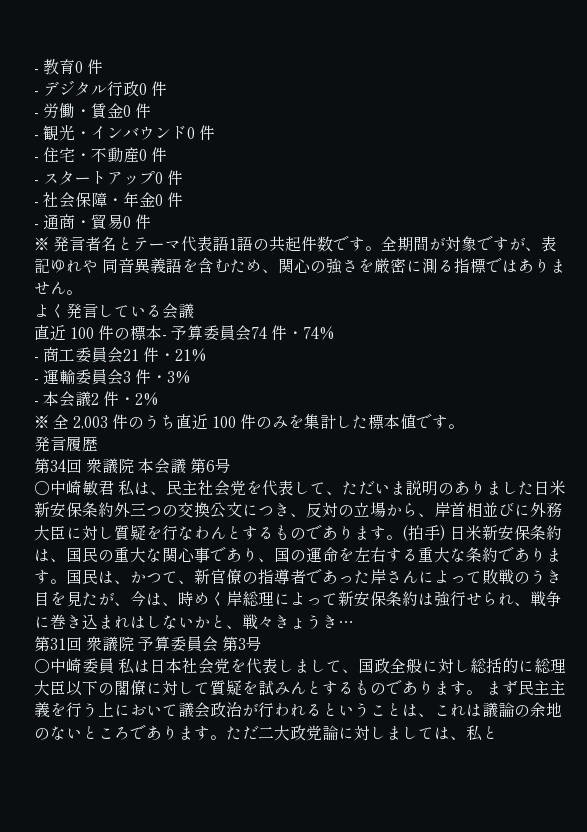- 教育0 件
- デジタル行政0 件
- 労働・賃金0 件
- 観光・インバウンド0 件
- 住宅・不動産0 件
- スタートアップ0 件
- 社会保障・年金0 件
- 通商・貿易0 件
※ 発言者名とテーマ代表語1語の共起件数です。全期間が対象ですが、表記ゆれや 同音異義語を含むため、関心の強さを厳密に測る指標ではありません。
よく発言している会議
直近 100 件の標本- 予算委員会74 件・74%
- 商工委員会21 件・21%
- 運輸委員会3 件・3%
- 本会議2 件・2%
※ 全 2,003 件のうち直近 100 件のみを集計した標本値です。
発言履歴
第34回 衆議院 本会議 第6号
○中崎敏君 私は、民主社会党を代表して、ただいま説明のありました日米新安保条約外三つの交換公文につき、反対の立場から、岸首相並びに外務大臣に対し質疑を行なわんとするものであります。(拍手) 日米新安保条約は、国民の重大な関心事であり、国の運命を左右する重大な条約であります。国民は、かつて、新官僚の指導者であった岸さんによって敗戦のうき目を見たが、今は、時めく岸総理によって新安保条約は強行せられ、戦争に巻き込まれはしないかと、戦々きょうき…
第31回 衆議院 予算委員会 第3号
○中崎委員 私は日本社会党を代表しまして、国政全般に対し総括的に総理大臣以下の閣僚に対して質疑を試みんとするものであります。 まず民主主義を行う上において議会政治が行われるということは、これは議論の余地のないところであります。ただ二大政党論に対しましては、私と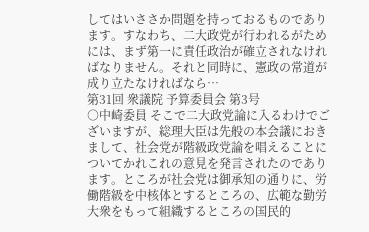してはいささか問題を持っておるものであります。すなわち、二大政党が行われるがためには、まず第一に責任政治が確立されなければなりません。それと同時に、憲政の常道が成り立たなければなら…
第31回 衆議院 予算委員会 第3号
○中崎委員 そこで二大政党論に入るわけでございますが、総理大臣は先般の本会議におきまして、社会党が階級政党論を唱えることについてかれこれの意見を発言されたのであります。ところが社会党は御承知の通りに、労働階級を中核体とするところの、広範な勤労大衆をもって組織するところの国民的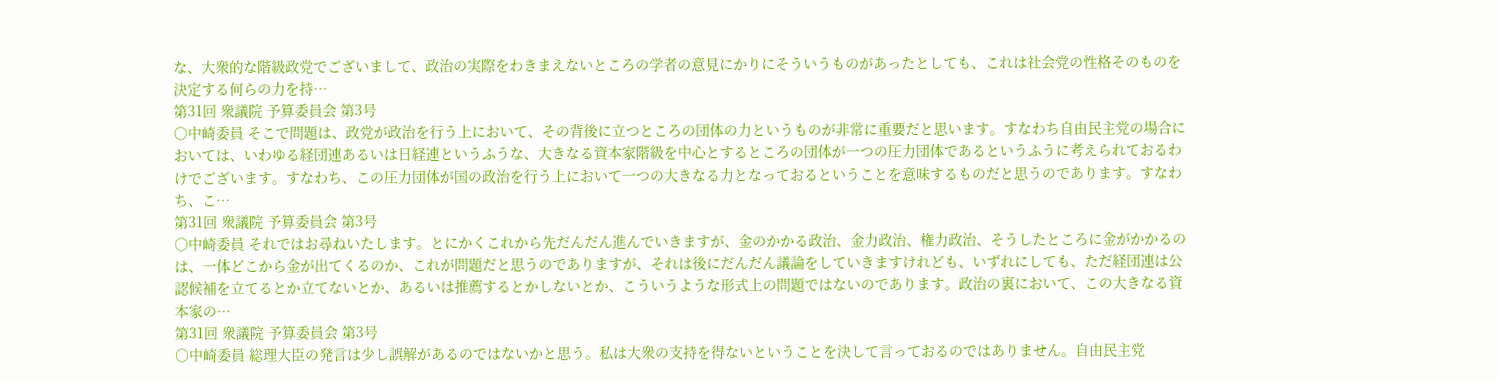な、大衆的な階級政党でございまして、政治の実際をわきまえないところの学者の意見にかりにそういうものがあったとしても、これは社会党の性格そのものを決定する何らの力を持…
第31回 衆議院 予算委員会 第3号
○中崎委員 そこで問題は、政党が政治を行う上において、その背後に立つところの団体の力というものが非常に重要だと思います。すなわち自由民主党の場合においては、いわゆる経団連あるいは日経連というふうな、大きなる資本家階級を中心とするところの団体が一つの圧力団体であるというふうに考えられておるわけでございます。すなわち、この圧力団体が国の政治を行う上において一つの大きなる力となっておるということを意味するものだと思うのであります。すなわち、こ…
第31回 衆議院 予算委員会 第3号
○中崎委員 それではお尋ねいたします。とにかくこれから先だんだん進んでいきますが、金のかかる政治、金力政治、権力政治、そうしたところに金がかかるのは、一体どこから金が出てくるのか、これが問題だと思うのでありますが、それは後にだんだん議論をしていきますけれども、いずれにしても、ただ経団連は公認候補を立てるとか立てないとか、あるいは推薦するとかしないとか、こういうような形式上の問題ではないのであります。政治の裏において、この大きなる資本家の…
第31回 衆議院 予算委員会 第3号
○中崎委員 総理大臣の発言は少し誤解があるのではないかと思う。私は大衆の支持を得ないということを決して言っておるのではありません。自由民主党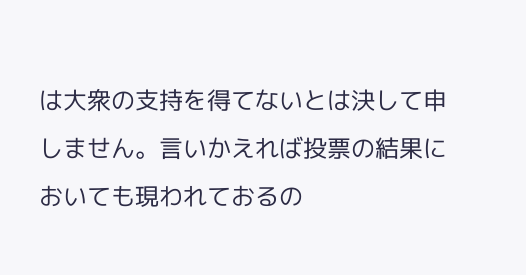は大衆の支持を得てないとは決して申しません。言いかえれば投票の結果においても現われておるの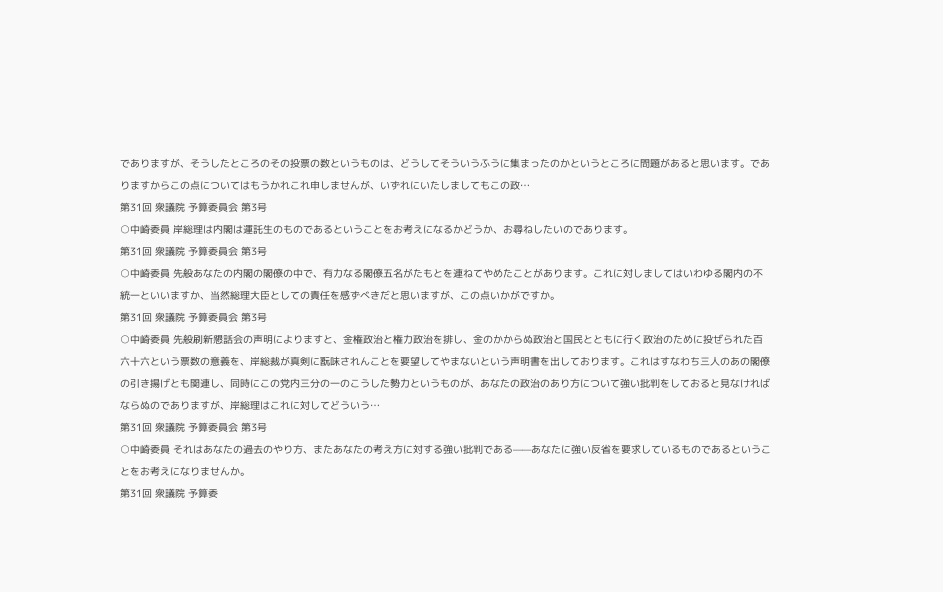でありますが、そうしたところのその投票の数というものは、どうしてそういうふうに集まったのかというところに問題があると思います。でありますからこの点についてはもうかれこれ申しませんが、いずれにいたしましてもこの政…
第31回 衆議院 予算委員会 第3号
○中崎委員 岸総理は内閣は運託生のものであるということをお考えになるかどうか、お尋ねしたいのであります。
第31回 衆議院 予算委員会 第3号
○中崎委員 先般あなたの内閣の閣僚の中で、有力なる閣僚五名がたもとを連ねてやめたことがあります。これに対しましてはいわゆる閣内の不統一といいますか、当然総理大臣としての責任を感ずべきだと思いますが、この点いかがですか。
第31回 衆議院 予算委員会 第3号
○中崎委員 先般刷新懇話会の声明によりますと、金権政治と権力政治を排し、金のかからぬ政治と国民とともに行く政治のために投ぜられた百六十六という票数の意義を、岸総裁が真剣に翫味されんことを要望してやまないという声明書を出しております。これはすなわち三人のあの閣僚の引き揚げとも関連し、同時にこの党内三分の一のこうした勢力というものが、あなたの政治のあり方について強い批判をしておると見なければならぬのでありますが、岸総理はこれに対してどういう…
第31回 衆議院 予算委員会 第3号
○中崎委員 それはあなたの過去のやり方、またあなたの考え方に対する強い批判である——あなたに強い反省を要求しているものであるということをお考えになりませんか。
第31回 衆議院 予算委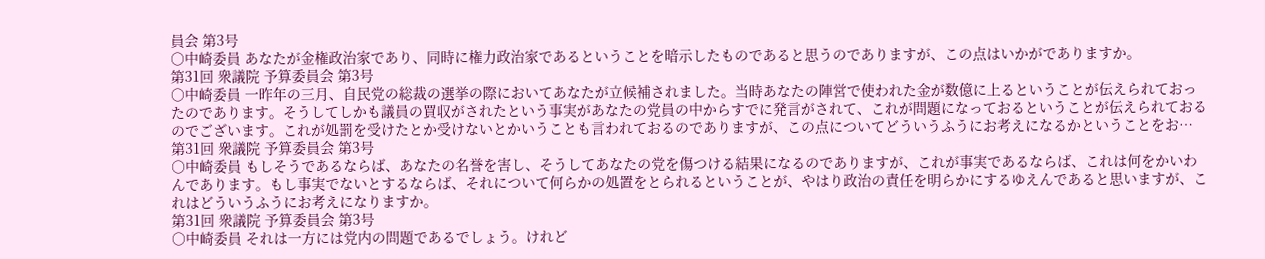員会 第3号
○中崎委員 あなたが金権政治家であり、同時に権力政治家であるということを暗示したものであると思うのでありますが、この点はいかがでありますか。
第31回 衆議院 予算委員会 第3号
○中崎委員 一昨年の三月、自民党の総裁の選挙の際においてあなたが立候補されました。当時あなたの陣営で使われた金が数億に上るということが伝えられておったのであります。そうしてしかも議員の買収がされたという事実があなたの党員の中からすでに発言がされて、これが問題になっておるということが伝えられておるのでございます。これが処罰を受けたとか受けないとかいうことも言われておるのでありますが、この点についてどういうふうにお考えになるかということをお…
第31回 衆議院 予算委員会 第3号
○中崎委員 もしそうであるならば、あなたの名誉を害し、そうしてあなたの党を傷つける結果になるのでありますが、これが事実であるならば、これは何をかいわんであります。もし事実でないとするならば、それについて何らかの処置をとられるということが、やはり政治の責任を明らかにするゆえんであると思いますが、これはどういうふうにお考えになりますか。
第31回 衆議院 予算委員会 第3号
○中崎委員 それは一方には党内の問題であるでしょう。けれど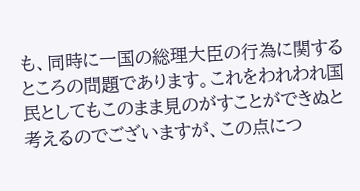も、同時に一国の総理大臣の行為に関するところの問題であります。これをわれわれ国民としてもこのまま見のがすことができぬと考えるのでございますが、この点につ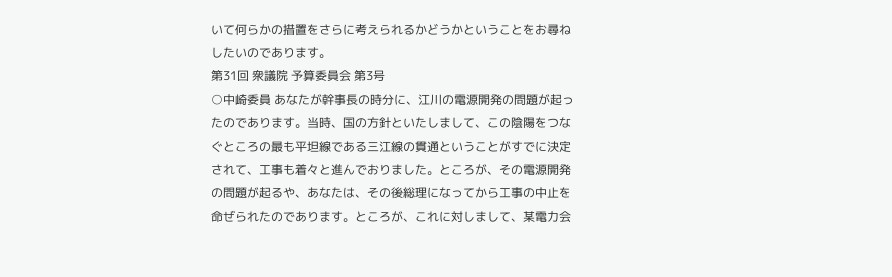いて何らかの措置をさらに考えられるかどうかということをお尋ねしたいのであります。
第31回 衆議院 予算委員会 第3号
○中崎委員 あなたが幹事長の時分に、江川の電源開発の問題が起ったのであります。当時、国の方針といたしまして、この陰陽をつなぐところの最も平坦線である三江線の貫通ということがすでに決定されて、工事も着々と進んでおりました。ところが、その電源開発の問題が起るや、あなたは、その後総理になってから工事の中止を命ぜられたのであります。ところが、これに対しまして、某電力会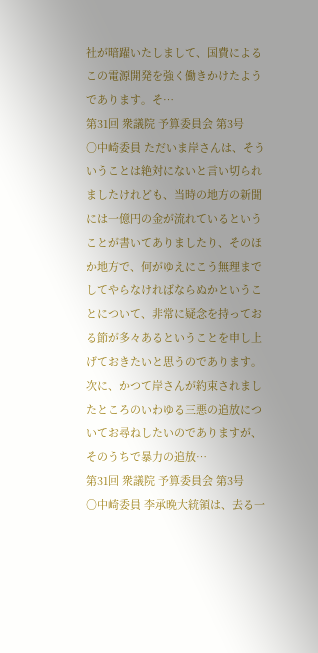社が暗躍いたしまして、国費によるこの電源開発を強く働きかけたようであります。そ…
第31回 衆議院 予算委員会 第3号
○中崎委員 ただいま岸さんは、そういうことは絶対にないと言い切られましたけれども、当時の地方の新聞には一億円の金が流れているということが書いてありましたり、そのほか地方で、何がゆえにこう無理までしてやらなければならぬかということについて、非常に疑念を持っておる節が多々あるということを申し上げておきたいと思うのであります。 次に、かつて岸さんが約束されましたところのいわゆる三悪の追放についてお尋ねしたいのでありますが、そのうちで暴力の追放…
第31回 衆議院 予算委員会 第3号
○中崎委員 李承晩大統領は、去る一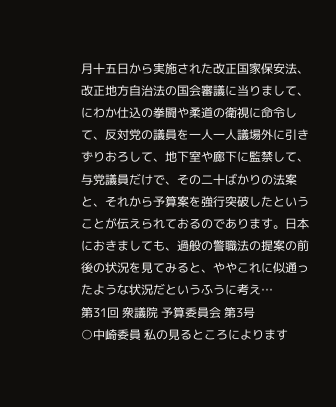月十五日から実施された改正国家保安法、改正地方自治法の国会審議に当りまして、にわか仕込の拳闘や柔道の衛視に命令して、反対党の議員を一人一人議場外に引きずりおろして、地下室や廊下に監禁して、与党議員だけで、その二十ばかりの法案と、それから予算案を強行突破したということが伝えられておるのであります。日本におきましても、過般の警職法の提案の前後の状況を見てみると、ややこれに似通ったような状況だというふうに考え…
第31回 衆議院 予算委員会 第3号
○中崎委員 私の見るところによります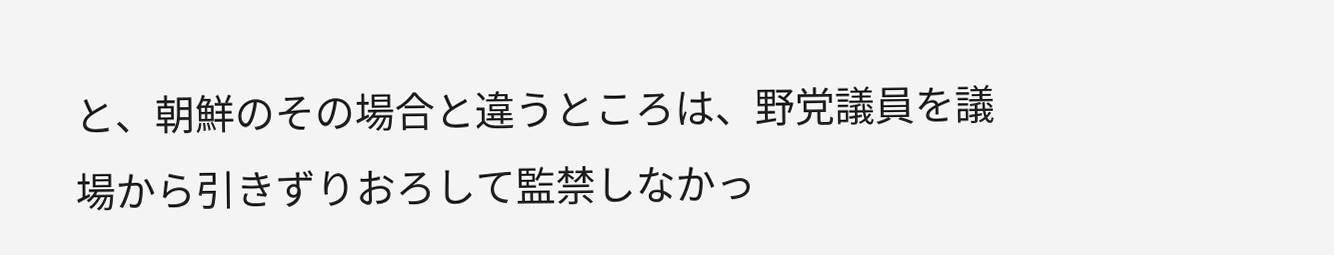と、朝鮮のその場合と違うところは、野党議員を議場から引きずりおろして監禁しなかっ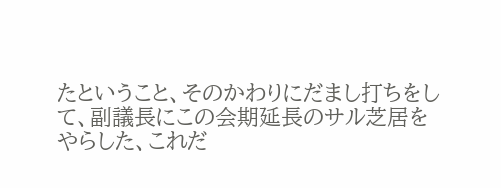たということ、そのかわりにだまし打ちをして、副議長にこの会期延長のサル芝居をやらした、これだ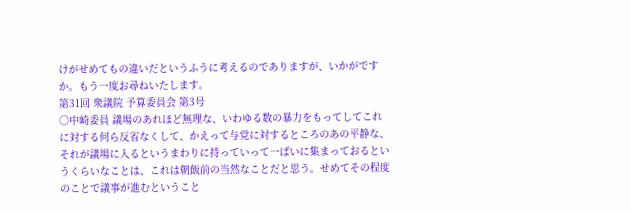けがせめてもの違いだというふうに考えるのでありますが、いかがですか。もう一度お尋ねいたします。
第31回 衆議院 予算委員会 第3号
○中崎委員 議場のあれほど無理な、いわゆる数の暴力をもってしてこれに対する何ら反省なくして、かえって与党に対するところのあの平静な、それが議場に入るというまわりに持っていって一ぱいに集まっておるというくらいなことは、これは朝飯前の当然なことだと思う。せめてその程度のことで議事が進むということ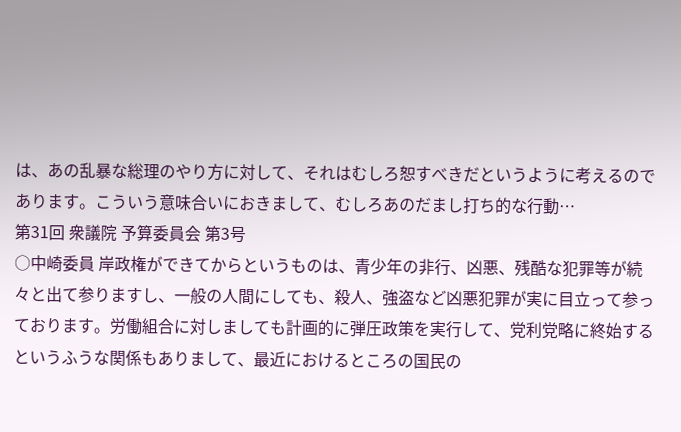は、あの乱暴な総理のやり方に対して、それはむしろ恕すべきだというように考えるのであります。こういう意味合いにおきまして、むしろあのだまし打ち的な行動…
第31回 衆議院 予算委員会 第3号
○中崎委員 岸政権ができてからというものは、青少年の非行、凶悪、残酷な犯罪等が続々と出て参りますし、一般の人間にしても、殺人、強盗など凶悪犯罪が実に目立って参っております。労働組合に対しましても計画的に弾圧政策を実行して、党利党略に終始するというふうな関係もありまして、最近におけるところの国民の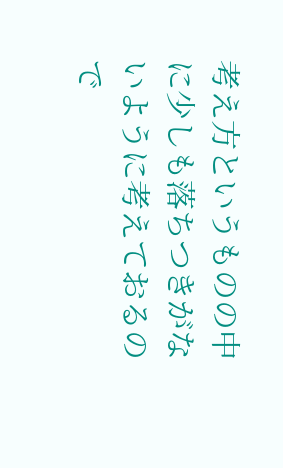考え方というものの中に少しも落ちつきがないように考えておるので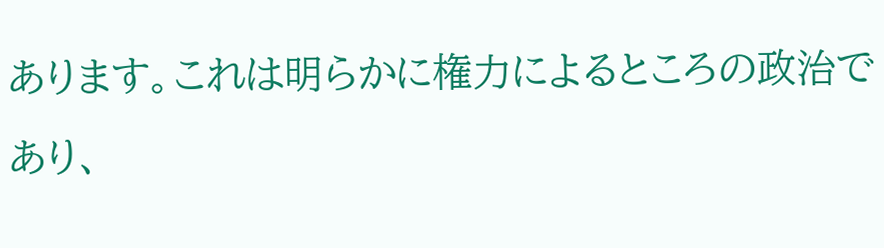あります。これは明らかに権力によるところの政治であり、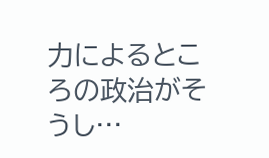力によるところの政治がそうし…